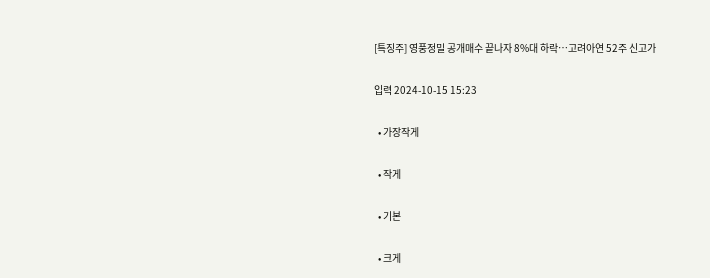[특징주] 영풍정밀 공개매수 끝나자 8%대 하락…고려아연 52주 신고가

입력 2024-10-15 15:23

  • 가장작게

  • 작게

  • 기본

  • 크게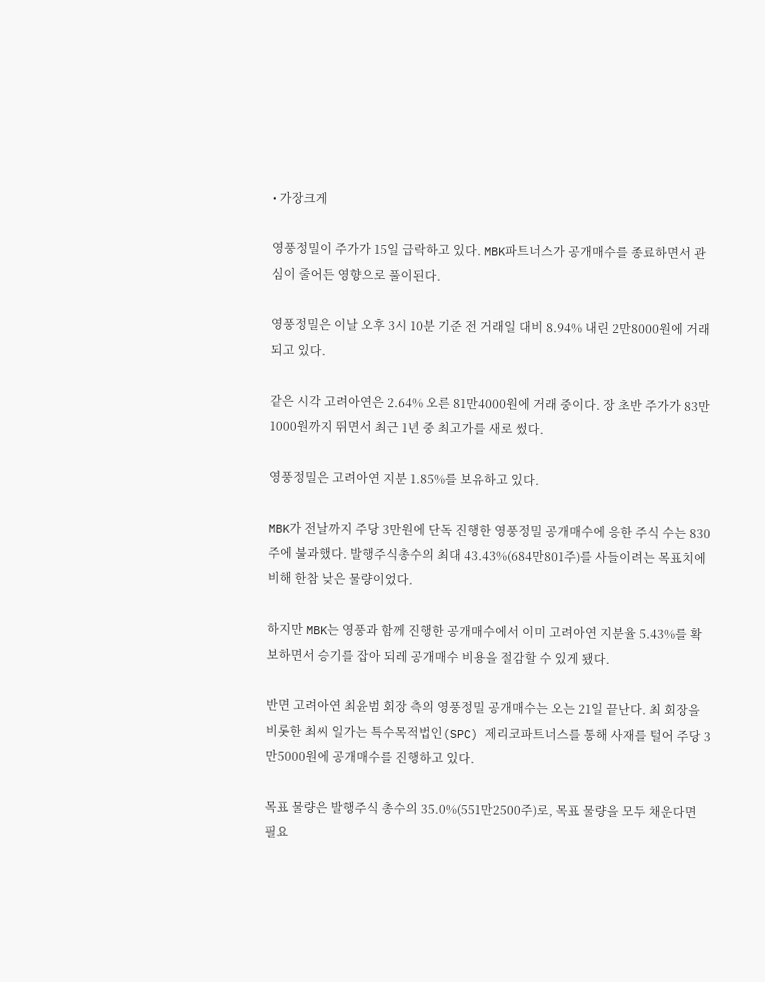• 가장크게

영풍정밀이 주가가 15일 급락하고 있다. MBK파트너스가 공개매수를 종료하면서 관심이 줄어든 영향으로 풀이된다.

영풍정밀은 이날 오후 3시 10분 기준 전 거래일 대비 8.94% 내린 2만8000원에 거래되고 있다.

같은 시각 고려아연은 2.64% 오른 81만4000원에 거래 중이다. 장 초반 주가가 83만1000원까지 뛰면서 최근 1년 중 최고가를 새로 썼다.

영풍정밀은 고려아연 지분 1.85%를 보유하고 있다.

MBK가 전날까지 주당 3만원에 단독 진행한 영풍정밀 공개매수에 응한 주식 수는 830주에 불과했다. 발행주식총수의 최대 43.43%(684만801주)를 사들이려는 목표치에 비해 한참 낮은 물량이었다.

하지만 MBK는 영풍과 함께 진행한 공개매수에서 이미 고려아연 지분율 5.43%를 확보하면서 승기를 잡아 되레 공개매수 비용을 절감할 수 있게 됐다.

반면 고려아연 최윤범 회장 측의 영풍정밀 공개매수는 오는 21일 끝난다. 최 회장을 비롯한 최씨 일가는 특수목적법인(SPC) 제리코파트너스를 통해 사재를 털어 주당 3만5000원에 공개매수를 진행하고 있다.

목표 물량은 발행주식 총수의 35.0%(551만2500주)로, 목표 물량을 모두 채운다면 필요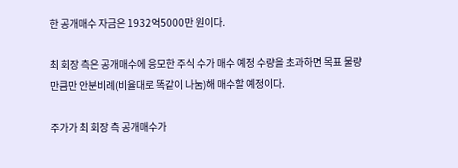한 공개매수 자금은 1932억5000만 원이다.

최 회장 측은 공개매수에 응모한 주식 수가 매수 예정 수량을 초과하면 목표 물량만큼만 안분비례(비율대로 똑같이 나눔)해 매수할 예정이다.

주가가 최 회장 측 공개매수가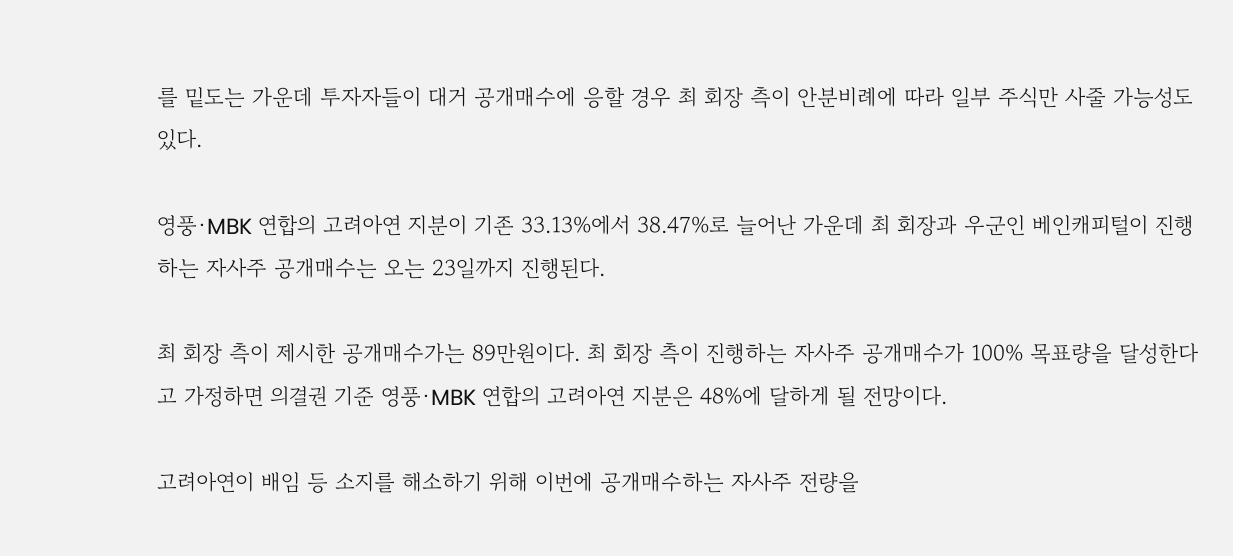를 밑도는 가운데 투자자들이 대거 공개매수에 응할 경우 최 회장 측이 안분비례에 따라 일부 주식만 사줄 가능성도 있다.

영풍·MBK 연합의 고려아연 지분이 기존 33.13%에서 38.47%로 늘어난 가운데 최 회장과 우군인 베인캐피털이 진행하는 자사주 공개매수는 오는 23일까지 진행된다.

최 회장 측이 제시한 공개매수가는 89만원이다. 최 회장 측이 진행하는 자사주 공개매수가 100% 목표량을 달성한다고 가정하면 의결권 기준 영풍·MBK 연합의 고려아연 지분은 48%에 달하게 될 전망이다.

고려아연이 배임 등 소지를 해소하기 위해 이번에 공개매수하는 자사주 전량을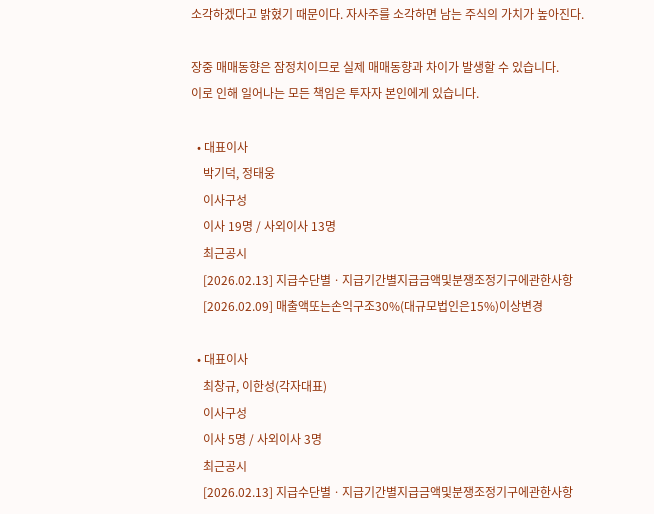소각하겠다고 밝혔기 때문이다. 자사주를 소각하면 남는 주식의 가치가 높아진다.

장중 매매동향은 잠정치이므로 실제 매매동향과 차이가 발생할 수 있습니다.
이로 인해 일어나는 모든 책임은 투자자 본인에게 있습니다.

  • 대표이사
    박기덕, 정태웅
    이사구성
    이사 19명 / 사외이사 13명
    최근공시
    [2026.02.13] 지급수단별ㆍ지급기간별지급금액및분쟁조정기구에관한사항
    [2026.02.09] 매출액또는손익구조30%(대규모법인은15%)이상변경

  • 대표이사
    최창규, 이한성(각자대표)
    이사구성
    이사 5명 / 사외이사 3명
    최근공시
    [2026.02.13] 지급수단별ㆍ지급기간별지급금액및분쟁조정기구에관한사항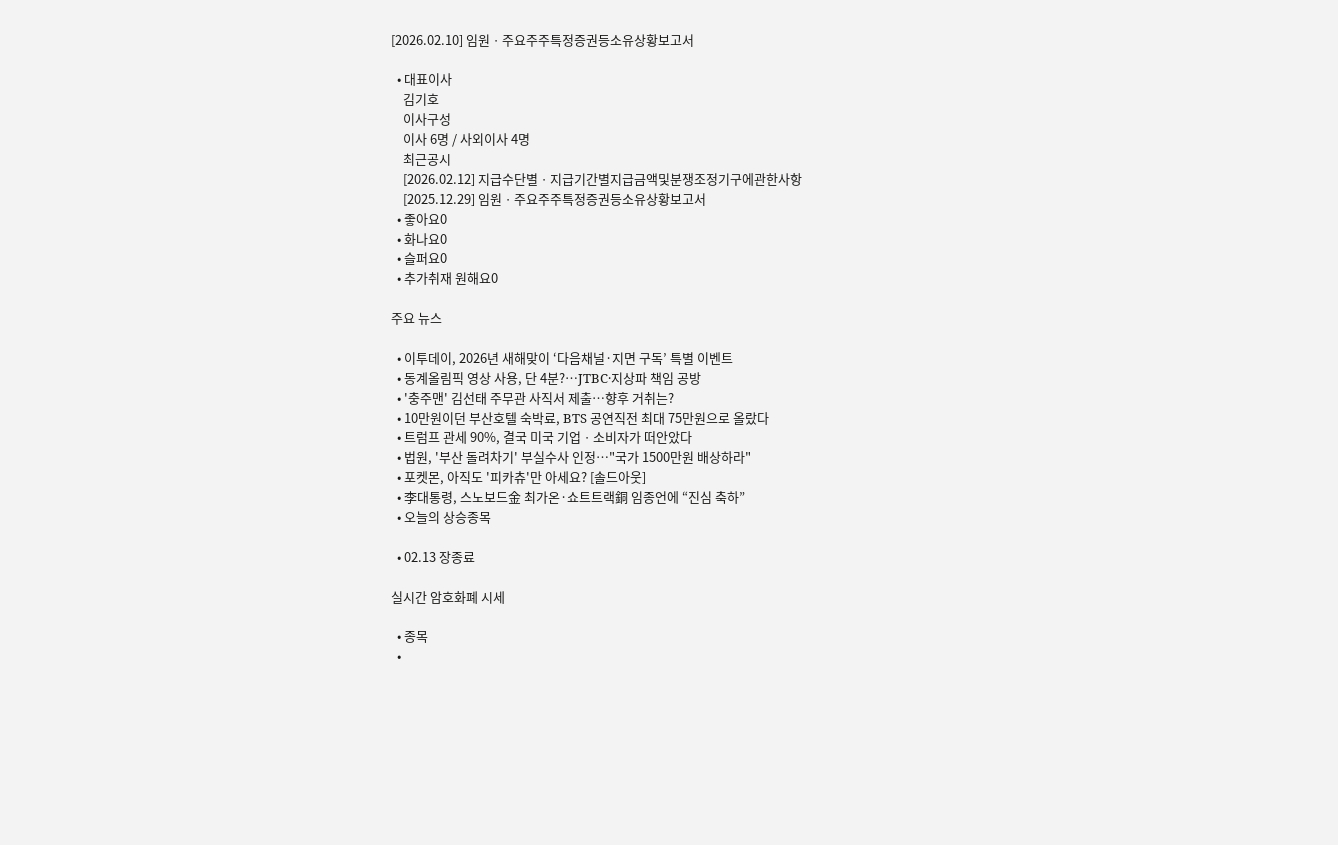[2026.02.10] 임원ㆍ주요주주특정증권등소유상황보고서

  • 대표이사
    김기호
    이사구성
    이사 6명 / 사외이사 4명
    최근공시
    [2026.02.12] 지급수단별ㆍ지급기간별지급금액및분쟁조정기구에관한사항
    [2025.12.29] 임원ㆍ주요주주특정증권등소유상황보고서
  • 좋아요0
  • 화나요0
  • 슬퍼요0
  • 추가취재 원해요0

주요 뉴스

  • 이투데이, 2026년 새해맞이 ‘다음채널·지면 구독’ 특별 이벤트
  • 동계올림픽 영상 사용, 단 4분?…JTBC·지상파 책임 공방
  • '충주맨' 김선태 주무관 사직서 제출…향후 거취는?
  • 10만원이던 부산호텔 숙박료, BTS 공연직전 최대 75만원으로 올랐다
  • 트럼프 관세 90%, 결국 미국 기업ㆍ소비자가 떠안았다
  • 법원, '부산 돌려차기' 부실수사 인정…"국가 1500만원 배상하라"
  • 포켓몬, 아직도 '피카츄'만 아세요? [솔드아웃]
  • 李대통령, 스노보드金 최가온·쇼트트랙銅 임종언에 “진심 축하”
  • 오늘의 상승종목

  • 02.13 장종료

실시간 암호화폐 시세

  • 종목
  •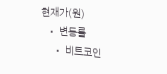현재가(원)
  • 변동률
    • 비트코인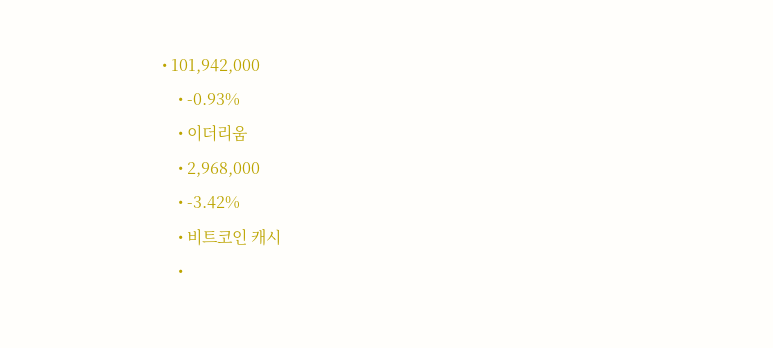• 101,942,000
    • -0.93%
    • 이더리움
    • 2,968,000
    • -3.42%
    • 비트코인 캐시
    •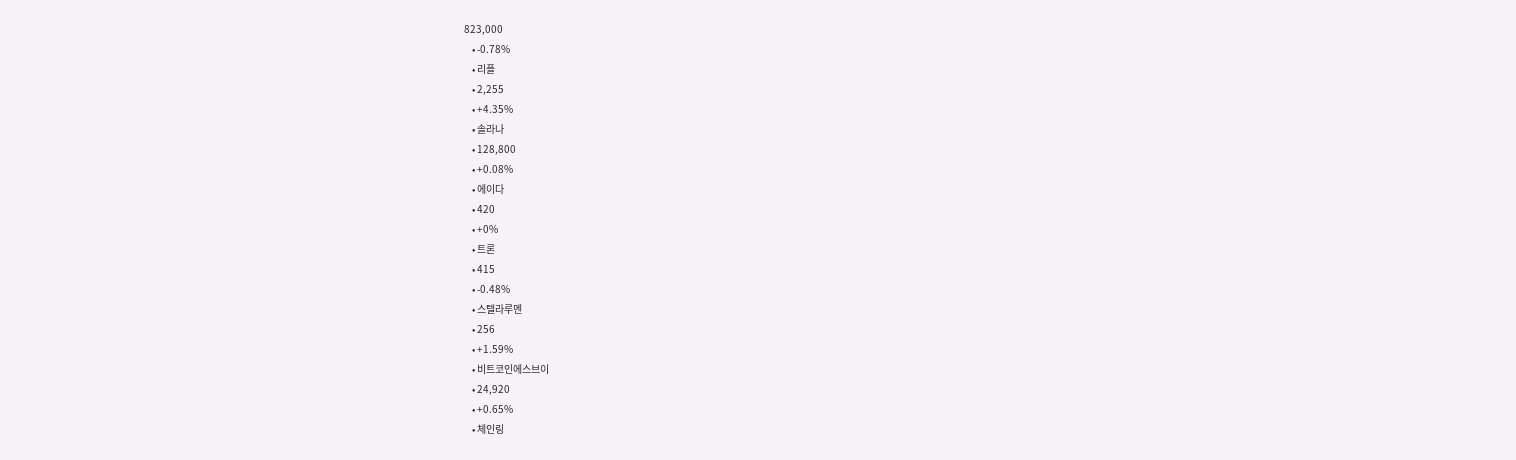823,000
    • -0.78%
    • 리플
    • 2,255
    • +4.35%
    • 솔라나
    • 128,800
    • +0.08%
    • 에이다
    • 420
    • +0%
    • 트론
    • 415
    • -0.48%
    • 스텔라루멘
    • 256
    • +1.59%
    • 비트코인에스브이
    • 24,920
    • +0.65%
    • 체인링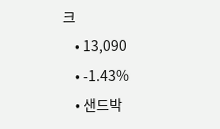크
    • 13,090
    • -1.43%
    • 샌드박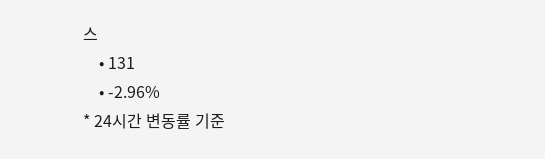스
    • 131
    • -2.96%
* 24시간 변동률 기준